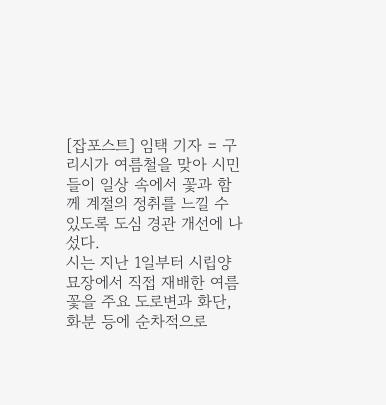[잡포스트] 임택 기자 = 구리시가 여름철을 맞아 시민들이 일상 속에서 꽃과 함께 계절의 정취를 느낄 수 있도록 도심 경관 개선에 나섰다.
시는 지난 1일부터 시립양묘장에서 직접 재배한 여름꽃을 주요 도로변과 화단, 화분 등에 순차적으로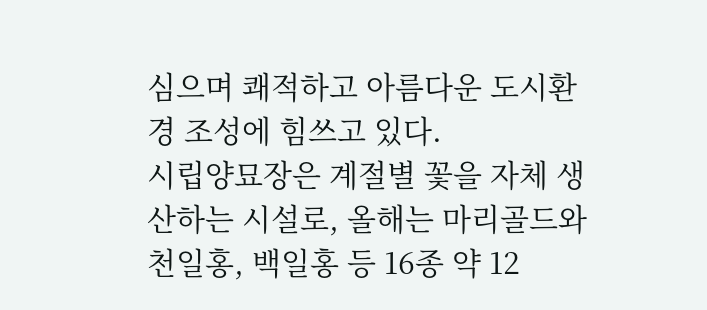심으며 쾌적하고 아름다운 도시환경 조성에 힘쓰고 있다.
시립양묘장은 계절별 꽃을 자체 생산하는 시설로, 올해는 마리골드와 천일홍, 백일홍 등 16종 약 12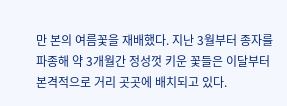만 본의 여름꽃을 재배했다. 지난 3월부터 종자를 파종해 약 3개월간 정성껏 키운 꽃들은 이달부터 본격적으로 거리 곳곳에 배치되고 있다.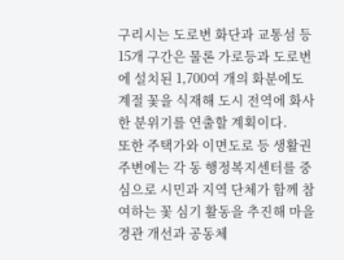구리시는 도로변 화단과 교통섬 등 15개 구간은 물론 가로등과 도로변에 설치된 1,700여 개의 화분에도 계절 꽃을 식재해 도시 전역에 화사한 분위기를 연출할 계획이다.
또한 주택가와 이면도로 등 생활권 주변에는 각 동 행정복지센터를 중심으로 시민과 지역 단체가 함께 참여하는 꽃 심기 활동을 추진해 마을 경관 개선과 공동체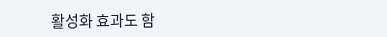활성화 효과도 함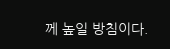께 높일 방침이다.